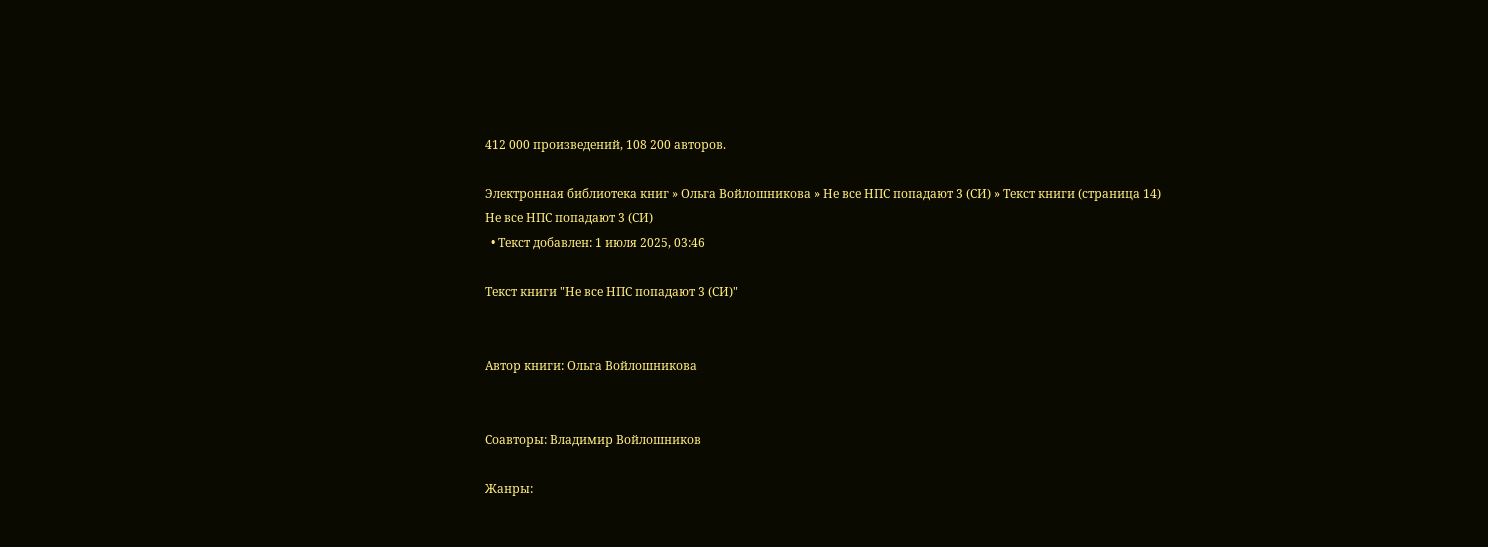412 000 произведений, 108 200 авторов.

Электронная библиотека книг » Ольга Войлошникова » Не все НПС попадают 3 (СИ) » Текст книги (страница 14)
Не все НПС попадают 3 (СИ)
  • Текст добавлен: 1 июля 2025, 03:46

Текст книги "Не все НПС попадают 3 (СИ)"


Автор книги: Ольга Войлошникова


Соавторы: Владимир Войлошников

Жанры: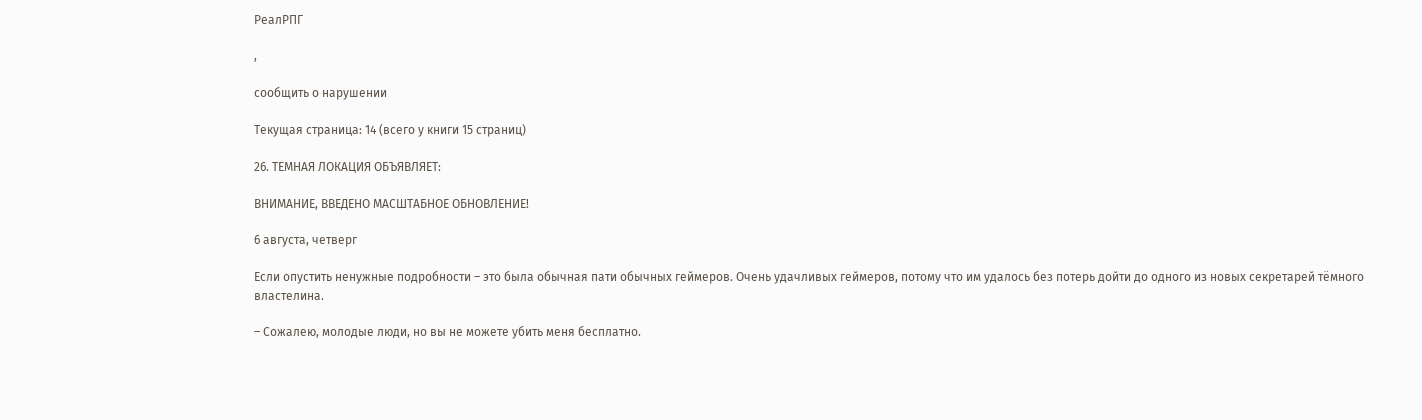РеалРПГ

,

сообщить о нарушении

Текущая страница: 14 (всего у книги 15 страниц)

26. ТЕМНАЯ ЛОКАЦИЯ ОБЪЯВЛЯЕТ:

ВНИМАНИЕ, ВВЕДЕНО МАСШТАБНОЕ ОБНОВЛЕНИЕ!

6 августа, четверг

Если опустить ненужные подробности – это была обычная пати обычных геймеров. Очень удачливых геймеров, потому что им удалось без потерь дойти до одного из новых секретарей тёмного властелина.

– Сожалею, молодые люди, но вы не можете убить меня бесплатно.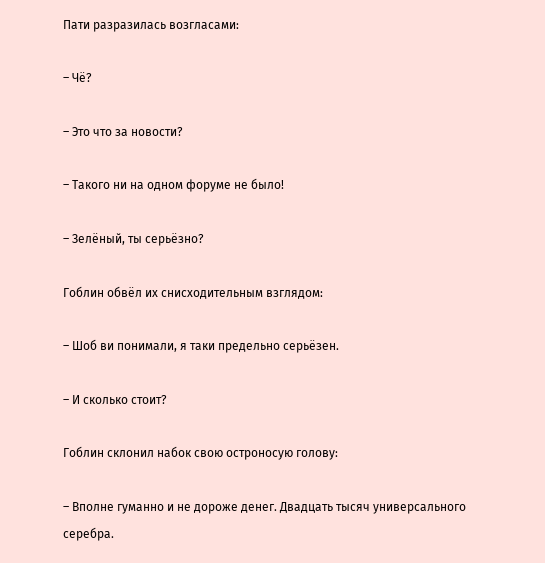Пати разразилась возгласами:

– Чё?

– Это что за новости?

– Такого ни на одном форуме не было!

– Зелёный, ты серьёзно?

Гоблин обвёл их снисходительным взглядом:

– Шоб ви понимали, я таки предельно серьёзен.

– И сколько стоит?

Гоблин склонил набок свою остроносую голову:

– Вполне гуманно и не дороже денег. Двадцать тысяч универсального серебра.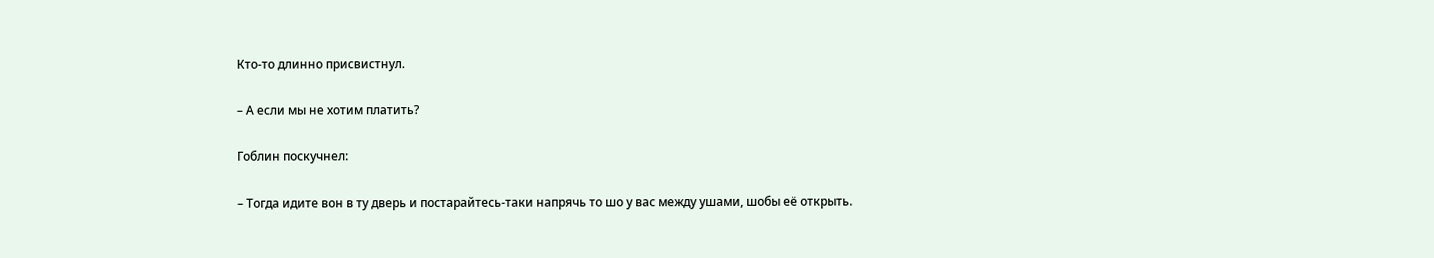Кто-то длинно присвистнул.

– А если мы не хотим платить?

Гоблин поскучнел:

– Тогда идите вон в ту дверь и постарайтесь-таки напрячь то шо у вас между ушами, шобы её открыть.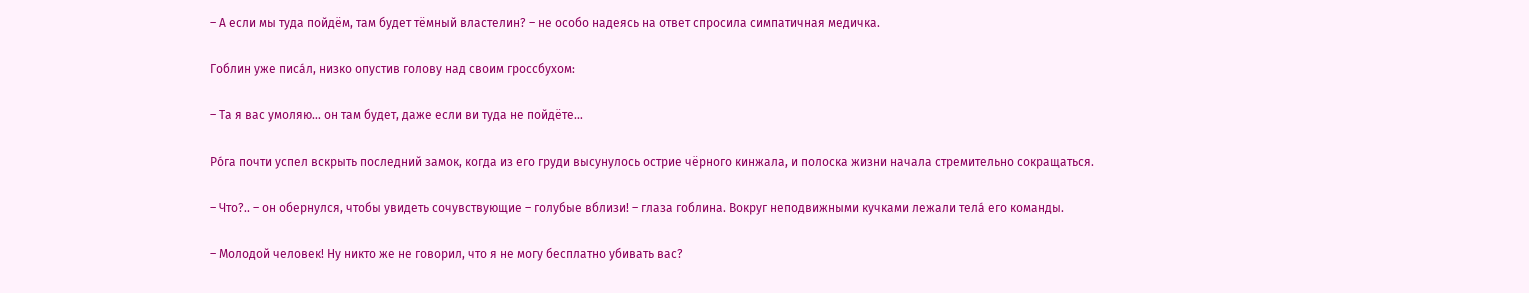– А если мы туда пойдём, там будет тёмный властелин? – не особо надеясь на ответ спросила симпатичная медичка.

Гоблин уже писа́л, низко опустив голову над своим гроссбухом:

– Та я вас умоляю… он там будет, даже если ви туда не пойдёте…

Ро́га почти успел вскрыть последний замок, когда из его груди высунулось острие чёрного кинжала, и полоска жизни начала стремительно сокращаться.

– Что?.. – он обернулся, чтобы увидеть сочувствующие – голубые вблизи! – глаза гоблина. Вокруг неподвижными кучками лежали тела́ его команды.

– Молодой человек! Ну никто же не говорил, что я не могу бесплатно убивать вас?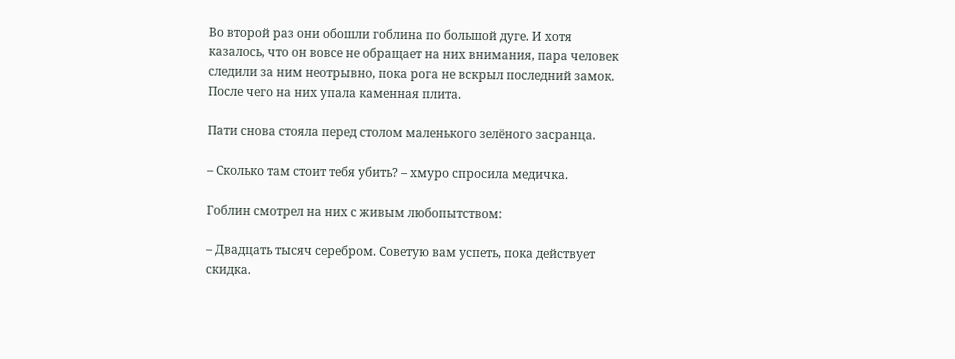Во второй раз они обошли гоблина по большой дуге. И хотя казалось, что он вовсе не обращает на них внимания, пара человек следили за ним неотрывно, пока рога не вскрыл последний замок. После чего на них упала каменная плита.

Пати снова стояла перед столом маленького зелёного засранца.

– Сколько там стоит тебя убить? – хмуро спросила медичка.

Гоблин смотрел на них с живым любопытством:

– Двадцать тысяч серебром. Советую вам успеть, пока действует скидка.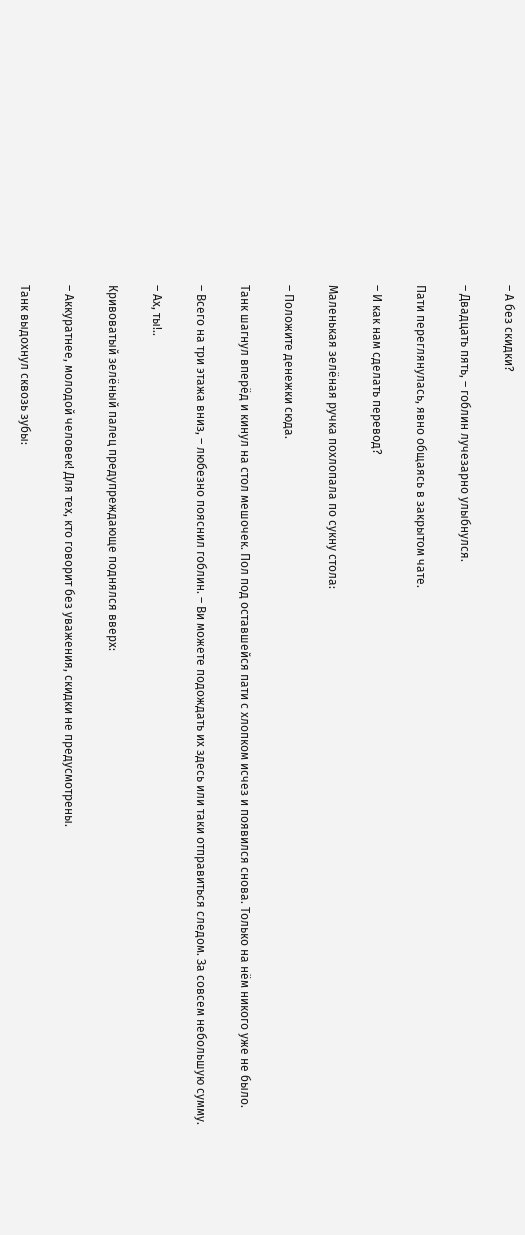– А без скидки?

– Двадцать пять, – гоблин лучезарно улыбнулся.

Пати переглянулась, явно общаясь в закрытом чате.

– И как нам сделать перевод?

Маленькая зелёная ручка похлопала по сукну стола:

– Положите денежки сюда.

Танк шагнул вперёд и кинул на стол мешочек. Пол под оставшейся пати с хлопком исчез и появился снова. Только на нём никого уже не было.

– Всего на три этажа вниз, – любезно пояснил гоблин. – Ви можете подождать их здесь или таки отправиться следом. За совсем небольшую сумму.

– Ах, ты!..

Кривоватый зелёный палец предупреждающе поднялся вверх:

– Аккуратнее, молодой человек! Для тех, кто говорит без уважения, скидки не предусмотрены.

Танк выдохнул сквозь зубы: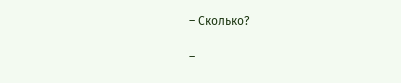– Сколько?

–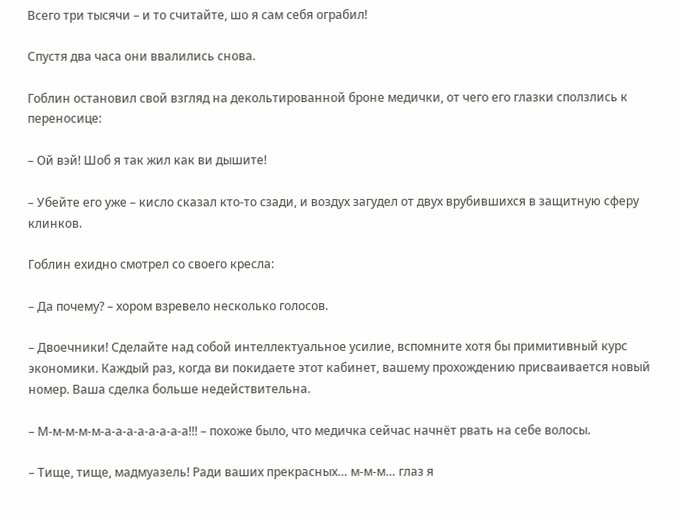Всего три тысячи – и то считайте, шо я сам себя ограбил!

Спустя два часа они ввалились снова.

Гоблин остановил свой взгляд на декольтированной броне медички, от чего его глазки сползлись к переносице:

– Ой вэй! Шоб я так жил как ви дышите!

– Убейте его уже – кисло сказал кто-то сзади, и воздух загудел от двух врубившихся в защитную сферу клинков.

Гоблин ехидно смотрел со своего кресла:

– Да почему? – хором взревело несколько голосов.

– Двоечники! Сделайте над собой интеллектуальное усилие, вспомните хотя бы примитивный курс экономики. Каждый раз, когда ви покидаете этот кабинет, вашему прохождению присваивается новый номер. Ваша сделка больше недействительна.

– М-м-м-м-м-а-а-а-а-а-а-а-а!!! – похоже было, что медичка сейчас начнёт рвать на себе волосы.

– Тище, тище, мадмуазель! Ради ваших прекрасных… м-м-м… глаз я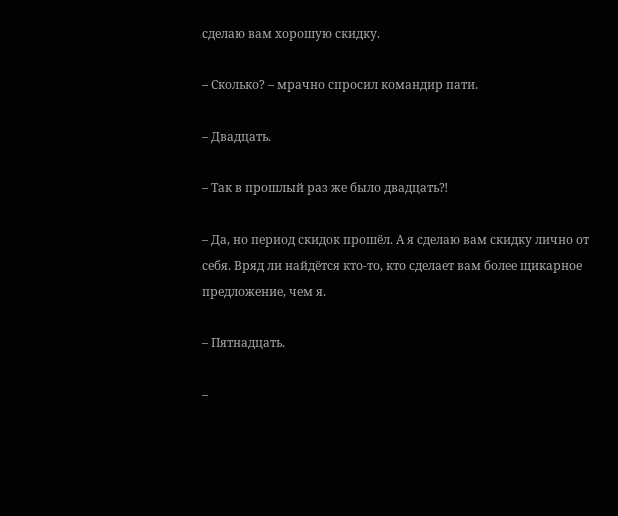сделаю вам хорошую скидку.

– Сколько? – мрачно спросил командир пати.

– Двадцать.

– Так в прошлый раз же было двадцать⁈

– Да, но период скидок прошёл. А я сделаю вам скидку лично от себя. Вряд ли найдётся кто-то, кто сделает вам более щикарное предложение, чем я.

– Пятнадцать.

–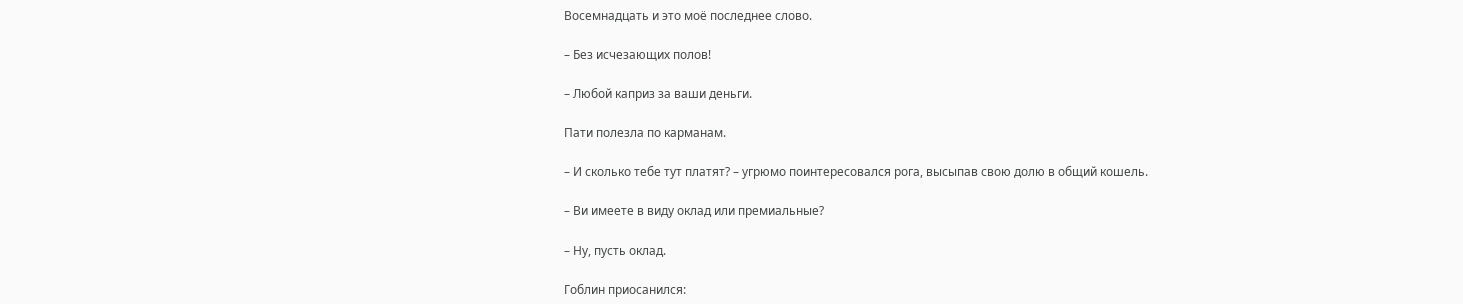Восемнадцать и это моё последнее слово.

– Без исчезающих полов!

– Любой каприз за ваши деньги.

Пати полезла по карманам.

– И сколько тебе тут платят? – угрюмо поинтересовался рога, высыпав свою долю в общий кошель.

– Ви имеете в виду оклад или премиальные?

– Ну, пусть оклад.

Гоблин приосанился: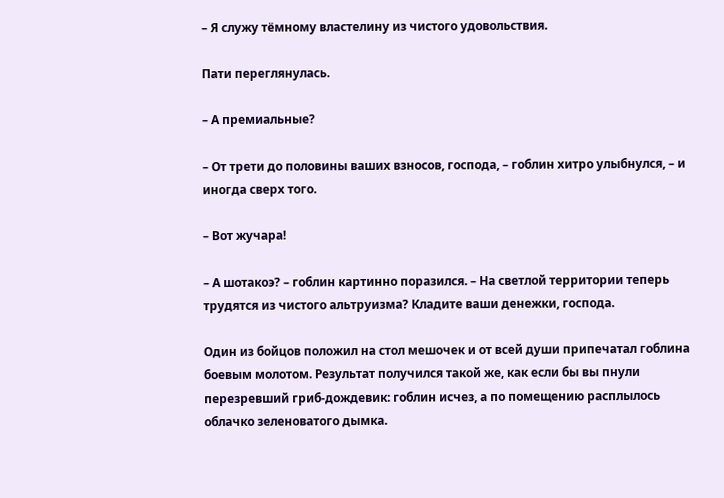– Я служу тёмному властелину из чистого удовольствия.

Пати переглянулась.

– А премиальные?

– От трети до половины ваших взносов, господа, – гоблин хитро улыбнулся, – и иногда сверх того.

– Вот жучара!

– А шотакоэ? – гоблин картинно поразился. – На светлой территории теперь трудятся из чистого альтруизма? Кладите ваши денежки, господа.

Один из бойцов положил на стол мешочек и от всей души припечатал гоблина боевым молотом. Результат получился такой же, как если бы вы пнули перезревший гриб-дождевик: гоблин исчез, а по помещению расплылось облачко зеленоватого дымка.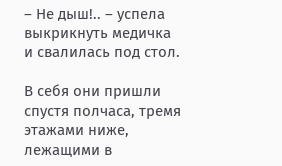– Не дыш!.. – успела выкрикнуть медичка и свалилась под стол.

В себя они пришли спустя полчаса, тремя этажами ниже, лежащими в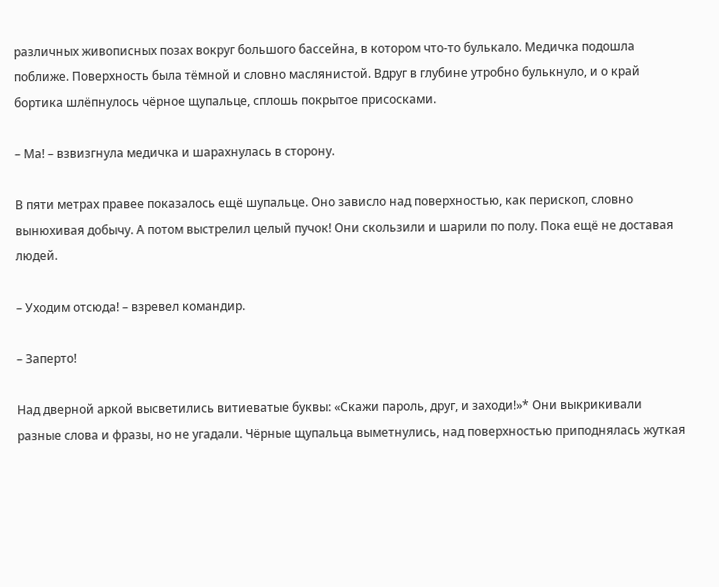различных живописных позах вокруг большого бассейна, в котором что-то булькало. Медичка подошла поближе. Поверхность была тёмной и словно маслянистой. Вдруг в глубине утробно булькнуло, и о край бортика шлёпнулось чёрное щупальце, сплошь покрытое присосками.

– Ма! – взвизгнула медичка и шарахнулась в сторону.

В пяти метрах правее показалось ещё шупальце. Оно зависло над поверхностью, как перископ, словно вынюхивая добычу. А потом выстрелил целый пучок! Они скользили и шарили по полу. Пока ещё не доставая людей.

– Уходим отсюда! – взревел командир.

– Заперто!

Над дверной аркой высветились витиеватые буквы: «Скажи пароль, друг, и заходи!»* Они выкрикивали разные слова и фразы, но не угадали. Чёрные щупальца выметнулись, над поверхностью приподнялась жуткая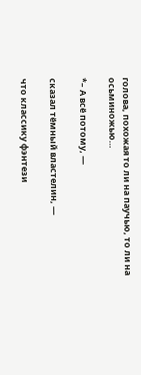голова, похожая то ли на паучью, то ли на осьминожью…

*– А всё потому, —

сказал тёмный властелин, —

что классику фэнтези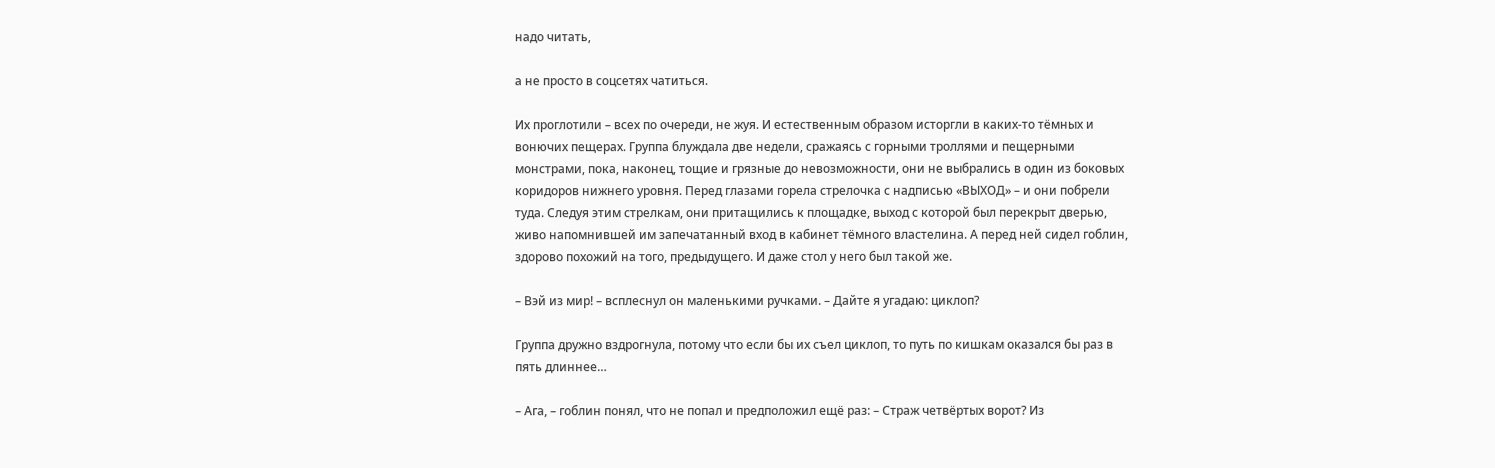надо читать,

а не просто в соцсетях чатиться.

Их проглотили – всех по очереди, не жуя. И естественным образом исторгли в каких-то тёмных и вонючих пещерах. Группа блуждала две недели, сражаясь с горными троллями и пещерными монстрами, пока, наконец, тощие и грязные до невозможности, они не выбрались в один из боковых коридоров нижнего уровня. Перед глазами горела стрелочка с надписью «ВЫХОД» – и они побрели туда. Следуя этим стрелкам, они притащились к площадке, выход с которой был перекрыт дверью, живо напомнившей им запечатанный вход в кабинет тёмного властелина. А перед ней сидел гоблин, здорово похожий на того, предыдущего. И даже стол у него был такой же.

– Вэй из мир! – всплеснул он маленькими ручками. – Дайте я угадаю: циклоп?

Группа дружно вздрогнула, потому что если бы их съел циклоп, то путь по кишкам оказался бы раз в пять длиннее…

– Ага, – гоблин понял, что не попал и предположил ещё раз: – Страж четвёртых ворот? Из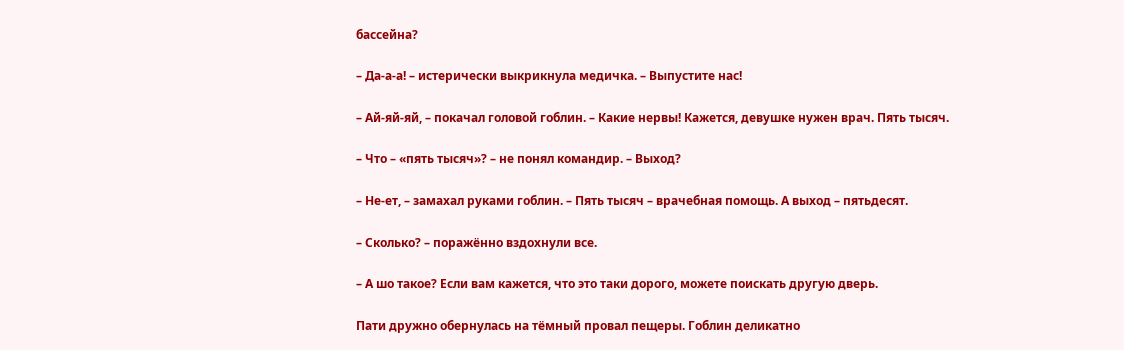бассейна?

– Да-а-а! – истерически выкрикнула медичка. – Выпустите нас!

– Ай-яй-яй, – покачал головой гоблин. – Какие нервы! Кажется, девушке нужен врач. Пять тысяч.

– Что – «пять тысяч»? – не понял командир. – Выход?

– Не-ет, – замахал руками гоблин. – Пять тысяч – врачебная помощь. А выход – пятьдесят.

– Сколько? – поражённо вздохнули все.

– А шо такое? Если вам кажется, что это таки дорого, можете поискать другую дверь.

Пати дружно обернулась на тёмный провал пещеры. Гоблин деликатно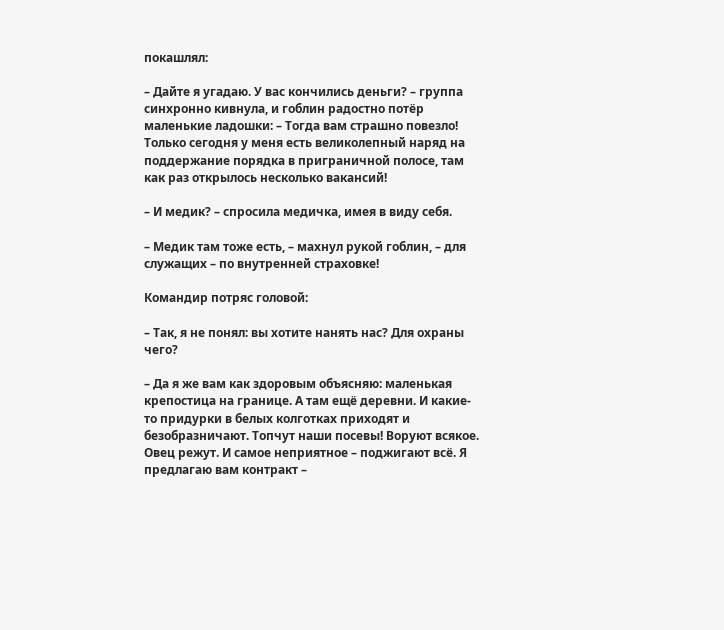покашлял:

– Дайте я угадаю. У вас кончились деньги? – группа синхронно кивнула, и гоблин радостно потёр маленькие ладошки: – Тогда вам страшно повезло! Только сегодня у меня есть великолепный наряд на поддержание порядка в приграничной полосе, там как раз открылось несколько вакансий!

– И медик? – спросила медичка, имея в виду себя.

– Медик там тоже есть, – махнул рукой гоблин, – для служащих – по внутренней страховке!

Командир потряс головой:

– Так, я не понял: вы хотите нанять нас? Для охраны чего?

– Да я же вам как здоровым объясняю: маленькая крепостица на границе. А там ещё деревни. И какие-то придурки в белых колготках приходят и безобразничают. Топчут наши посевы! Воруют всякое. Овец режут. И самое неприятное – поджигают всё. Я предлагаю вам контракт –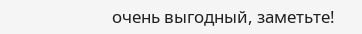очень выгодный, заметьте!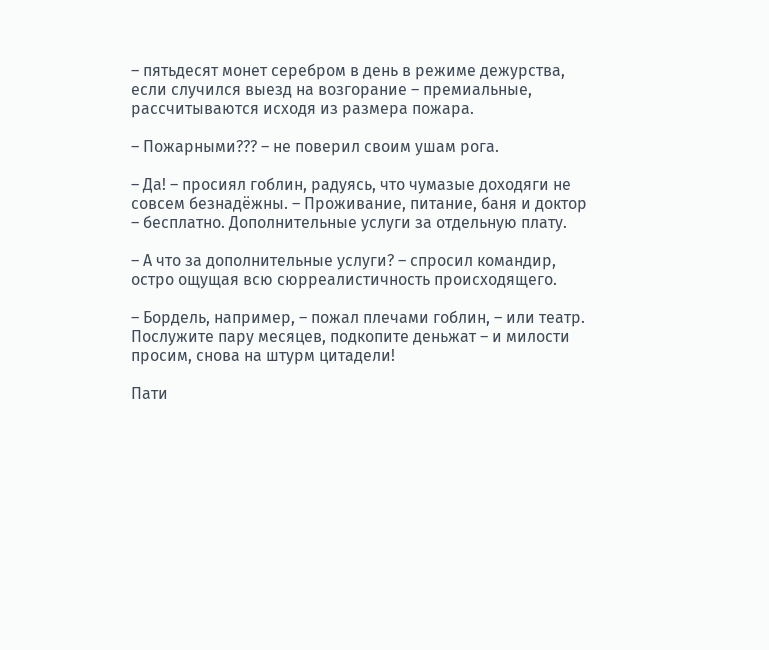– пятьдесят монет серебром в день в режиме дежурства, если случился выезд на возгорание – премиальные, рассчитываются исходя из размера пожара.

– Пожарными??? – не поверил своим ушам рога.

– Да! – просиял гоблин, радуясь, что чумазые доходяги не совсем безнадёжны. – Проживание, питание, баня и доктор – бесплатно. Дополнительные услуги за отдельную плату.

– А что за дополнительные услуги? – спросил командир, остро ощущая всю сюрреалистичность происходящего.

– Бордель, например, – пожал плечами гоблин, – или театр. Послужите пару месяцев, подкопите деньжат – и милости просим, снова на штурм цитадели!

Пати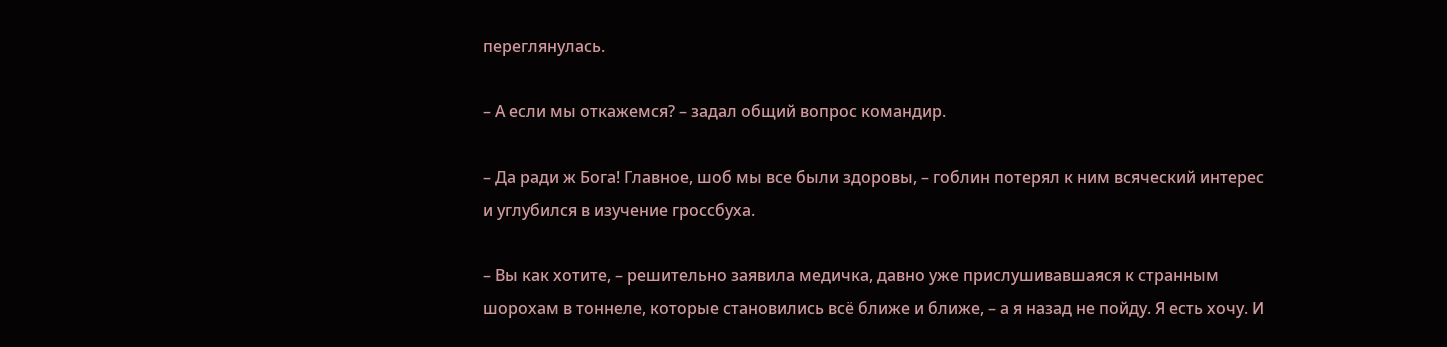переглянулась.

– А если мы откажемся? – задал общий вопрос командир.

– Да ради ж Бога! Главное, шоб мы все были здоровы, – гоблин потерял к ним всяческий интерес и углубился в изучение гроссбуха.

– Вы как хотите, – решительно заявила медичка, давно уже прислушивавшаяся к странным шорохам в тоннеле, которые становились всё ближе и ближе, – а я назад не пойду. Я есть хочу. И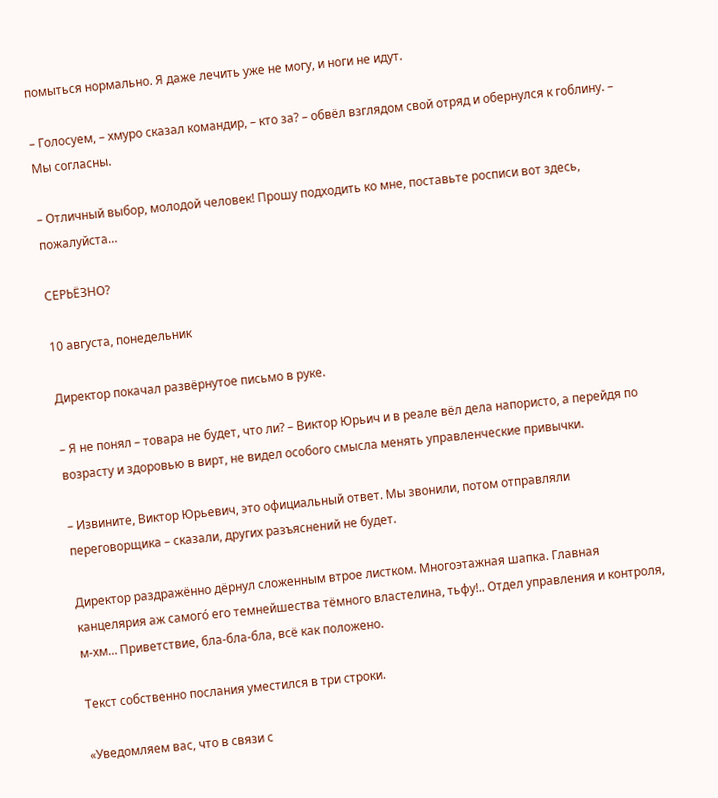помыться нормально. Я даже лечить уже не могу, и ноги не идут.

– Голосуем, – хмуро сказал командир, – кто за? – обвёл взглядом свой отряд и обернулся к гоблину. – Мы согласны.

– Отличный выбор, молодой человек! Прошу подходить ко мне, поставьте росписи вот здесь, пожалуйста…

СЕРЬЁЗНО?

10 августа, понедельник

Директор покачал развёрнутое письмо в руке.

– Я не понял – товара не будет, что ли? – Виктор Юрьич и в реале вёл дела напористо, а перейдя по возрасту и здоровью в вирт, не видел особого смысла менять управленческие привычки.

– Извините, Виктор Юрьевич, это официальный ответ. Мы звонили, потом отправляли переговорщика – сказали, других разъяснений не будет.

Директор раздражённо дёрнул сложенным втрое листком. Многоэтажная шапка. Главная канцелярия аж самого́ его темнейшества тёмного властелина, тьфу!.. Отдел управления и контроля, м-хм… Приветствие, бла-бла-бла, всё как положено.

Текст собственно послания уместился в три строки.

«Уведомляем вас, что в связи с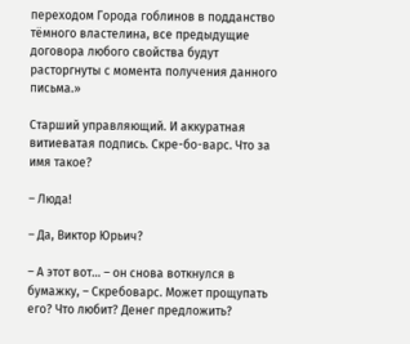переходом Города гоблинов в подданство тёмного властелина, все предыдущие договора любого свойства будут расторгнуты с момента получения данного письма.»

Старший управляющий. И аккуратная витиеватая подпись. Скре-бо-варс. Что за имя такое?

– Люда!

– Да, Виктор Юрьич?

– А этот вот… – он снова воткнулся в бумажку, – Скребоварс. Может прощупать его? Что любит? Денег предложить?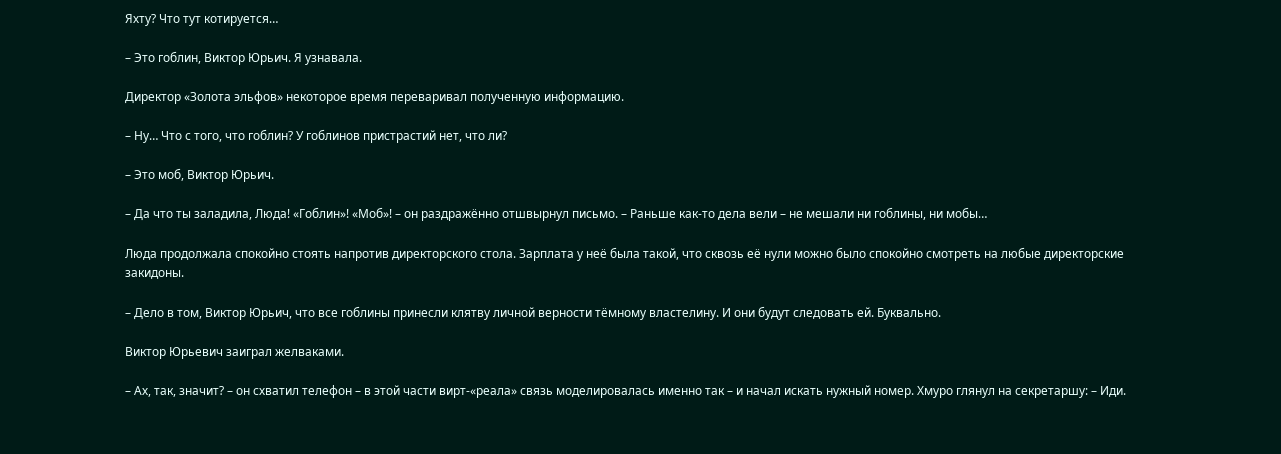Яхту? Что тут котируется…

– Это гоблин, Виктор Юрьич. Я узнавала.

Директор «Золота эльфов» некоторое время переваривал полученную информацию.

– Ну… Что с того, что гоблин? У гоблинов пристрастий нет, что ли?

– Это моб, Виктор Юрьич.

– Да что ты заладила, Люда! «Гоблин»! «Моб»! – он раздражённо отшвырнул письмо. – Раньше как-то дела вели – не мешали ни гоблины, ни мобы…

Люда продолжала спокойно стоять напротив директорского стола. Зарплата у неё была такой, что сквозь её нули можно было спокойно смотреть на любые директорские закидоны.

– Дело в том, Виктор Юрьич, что все гоблины принесли клятву личной верности тёмному властелину. И они будут следовать ей. Буквально.

Виктор Юрьевич заиграл желваками.

– Ах, так, значит? – он схватил телефон – в этой части вирт-«реала» связь моделировалась именно так – и начал искать нужный номер. Хмуро глянул на секретаршу: – Иди.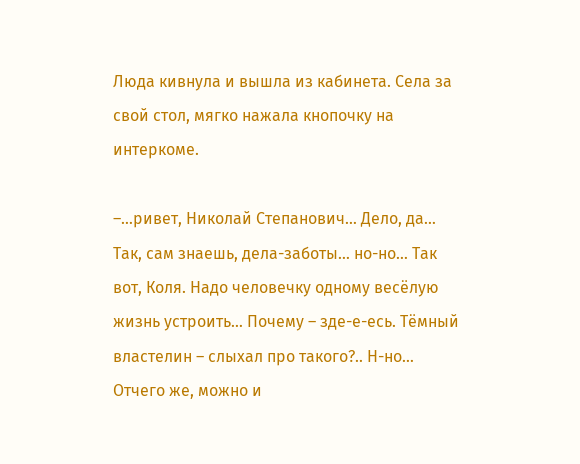Люда кивнула и вышла из кабинета. Села за свой стол, мягко нажала кнопочку на интеркоме.

–…ривет, Николай Степанович… Дело, да… Так, сам знаешь, дела-заботы… но-но… Так вот, Коля. Надо человечку одному весёлую жизнь устроить… Почему – зде-е-есь. Тёмный властелин – слыхал про такого?.. Н-но… Отчего же, можно и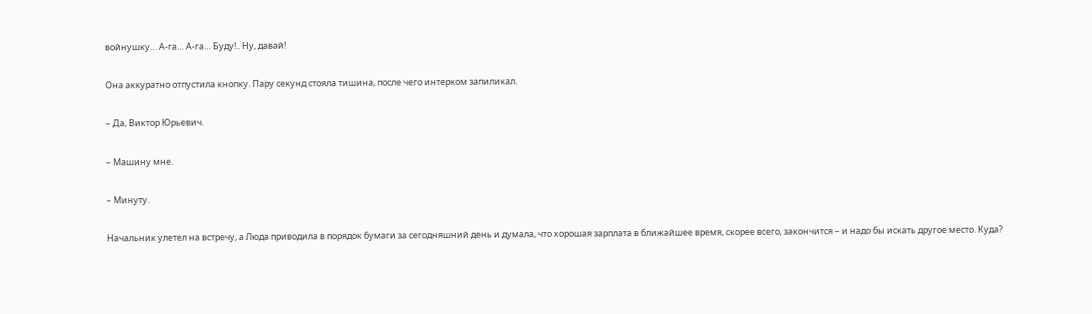войнушку… А-га… А-га… Буду!.. Ну, давай!

Она аккуратно отпустила кнопку. Пару секунд стояла тишина, после чего интерком запиликал.

– Да, Виктор Юрьевич.

– Машину мне.

– Минуту.

Начальник улетел на встречу, а Люда приводила в порядок бумаги за сегодняшний день и думала, что хорошая зарплата в ближайшее время, скорее всего, закончится – и надо бы искать другое место. Куда?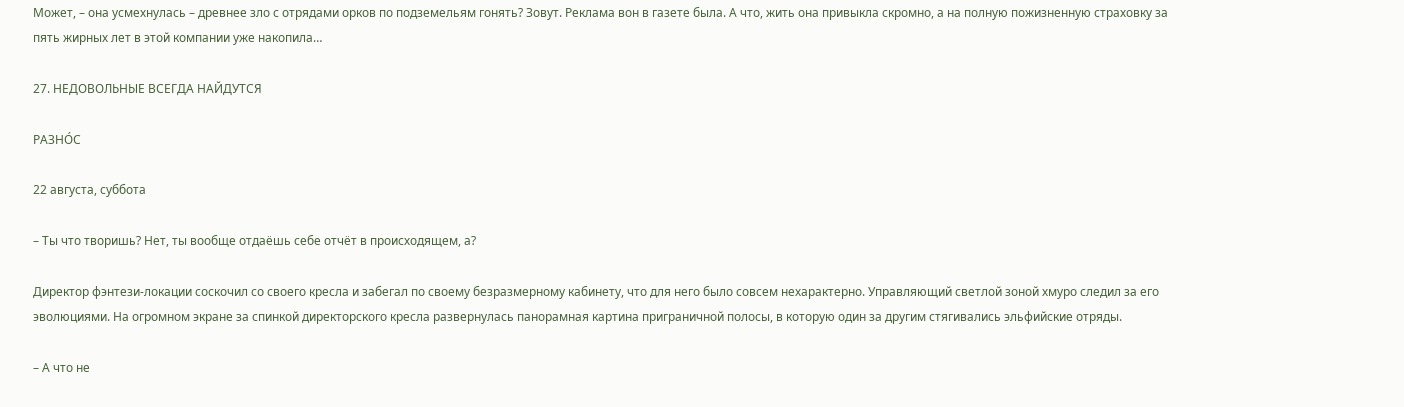Может, – она усмехнулась – древнее зло с отрядами орков по подземельям гонять? Зовут. Реклама вон в газете была. А что, жить она привыкла скромно, а на полную пожизненную страховку за пять жирных лет в этой компании уже накопила…

27. НЕДОВОЛЬНЫЕ ВСЕГДА НАЙДУТСЯ

РАЗНО́С

22 августа, суббота

– Ты что творишь? Нет, ты вообще отдаёшь себе отчёт в происходящем, а?

Директор фэнтези-локации соскочил со своего кресла и забегал по своему безразмерному кабинету, что для него было совсем нехарактерно. Управляющий светлой зоной хмуро следил за его эволюциями. На огромном экране за спинкой директорского кресла развернулась панорамная картина приграничной полосы, в которую один за другим стягивались эльфийские отряды.

– А что не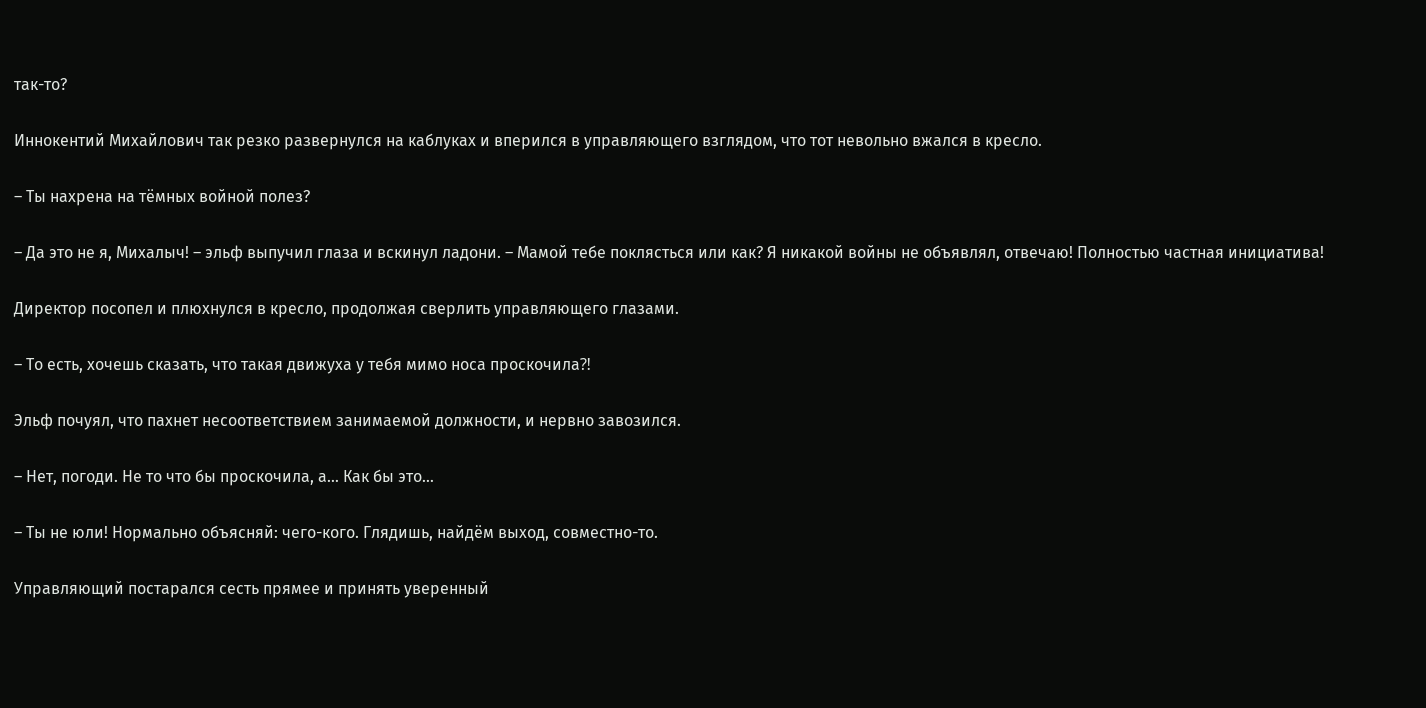так-то?

Иннокентий Михайлович так резко развернулся на каблуках и вперился в управляющего взглядом, что тот невольно вжался в кресло.

– Ты нахрена на тёмных войной полез?

– Да это не я, Михалыч! – эльф выпучил глаза и вскинул ладони. – Мамой тебе поклясться или как? Я никакой войны не объявлял, отвечаю! Полностью частная инициатива!

Директор посопел и плюхнулся в кресло, продолжая сверлить управляющего глазами.

– То есть, хочешь сказать, что такая движуха у тебя мимо носа проскочила⁈

Эльф почуял, что пахнет несоответствием занимаемой должности, и нервно завозился.

– Нет, погоди. Не то что бы проскочила, а… Как бы это…

– Ты не юли! Нормально объясняй: чего-кого. Глядишь, найдём выход, совместно-то.

Управляющий постарался сесть прямее и принять уверенный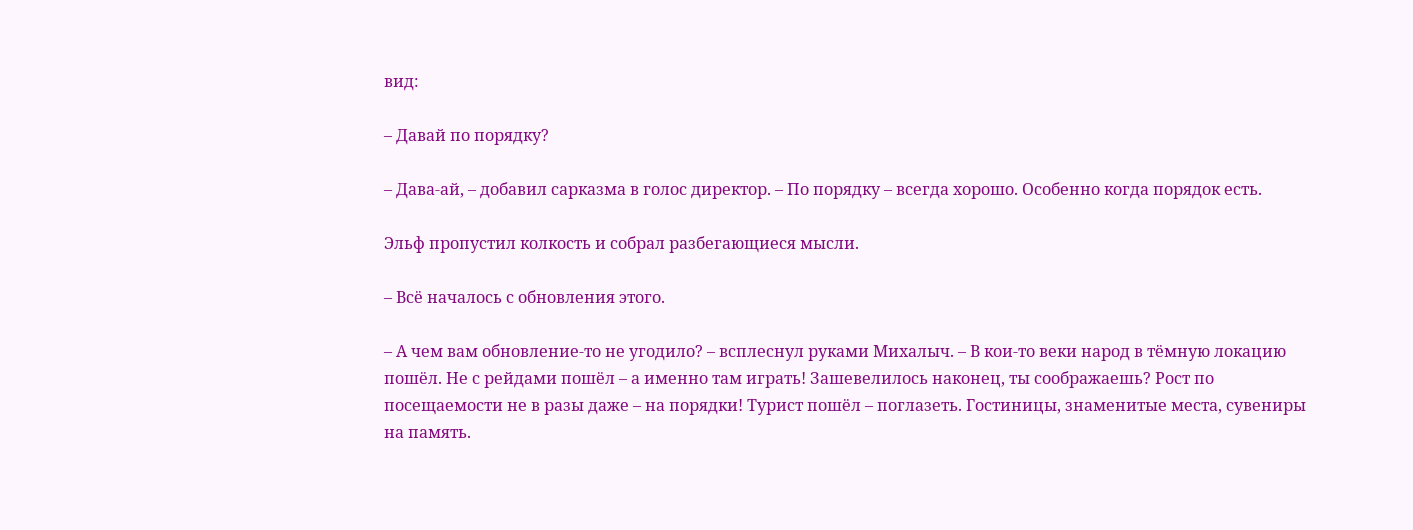вид:

– Давай по порядку?

– Дава-ай, – добавил сарказма в голос директор. – По порядку – всегда хорошо. Особенно когда порядок есть.

Эльф пропустил колкость и собрал разбегающиеся мысли.

– Всё началось с обновления этого.

– А чем вам обновление-то не угодило? – всплеснул руками Михалыч. – В кои-то веки народ в тёмную локацию пошёл. Не с рейдами пошёл – а именно там играть! Зашевелилось наконец, ты соображаешь? Рост по посещаемости не в разы даже – на порядки! Турист пошёл – поглазеть. Гостиницы, знаменитые места, сувениры на память.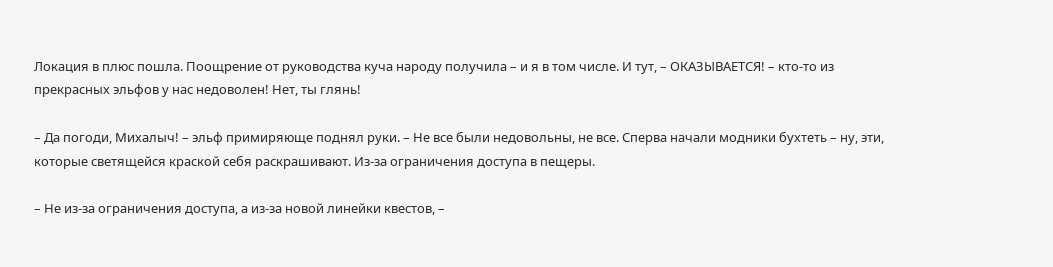Локация в плюс пошла. Поощрение от руководства куча народу получила – и я в том числе. И тут, – ОКАЗЫВАЕТСЯ! – кто-то из прекрасных эльфов у нас недоволен! Нет, ты глянь!

– Да погоди, Михалыч! – эльф примиряюще поднял руки. – Не все были недовольны, не все. Сперва начали модники бухтеть – ну, эти, которые светящейся краской себя раскрашивают. Из-за ограничения доступа в пещеры.

– Не из-за ограничения доступа, а из-за новой линейки квестов, –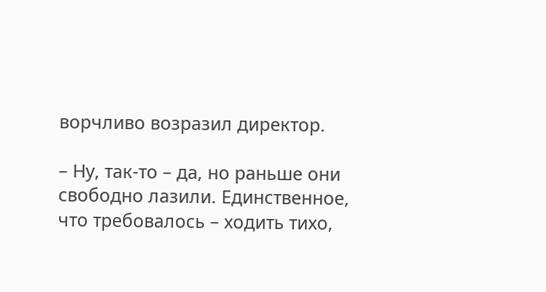ворчливо возразил директор.

– Ну, так-то – да, но раньше они свободно лазили. Единственное, что требовалось – ходить тихо,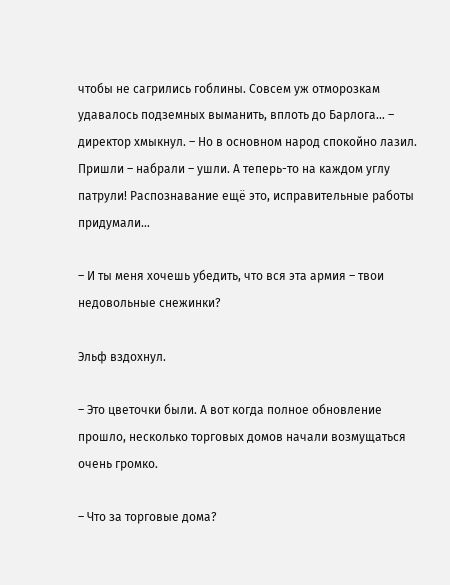чтобы не сагрились гоблины. Совсем уж отморозкам удавалось подземных выманить, вплоть до Барлога… – директор хмыкнул. – Но в основном народ спокойно лазил. Пришли – набрали – ушли. А теперь-то на каждом углу патрули! Распознавание ещё это, исправительные работы придумали…

– И ты меня хочешь убедить, что вся эта армия – твои недовольные снежинки?

Эльф вздохнул.

– Это цветочки были. А вот когда полное обновление прошло, несколько торговых домов начали возмущаться очень громко.

– Что за торговые дома?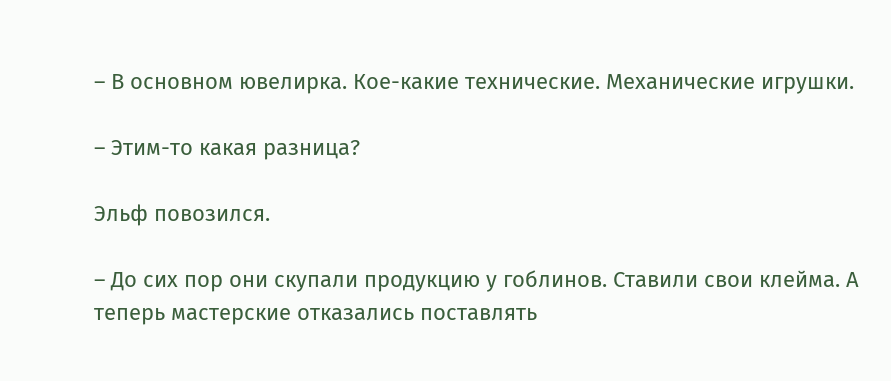– В основном ювелирка. Кое-какие технические. Механические игрушки.

– Этим-то какая разница?

Эльф повозился.

– До сих пор они скупали продукцию у гоблинов. Ставили свои клейма. А теперь мастерские отказались поставлять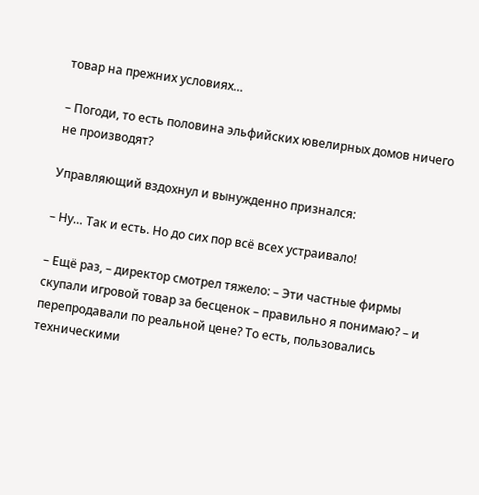товар на прежних условиях…

– Погоди, то есть половина эльфийских ювелирных домов ничего не производят?

Управляющий вздохнул и вынужденно признался:

– Ну… Так и есть. Но до сих пор всё всех устраивало!

– Ещё раз, – директор смотрел тяжело: – Эти частные фирмы скупали игровой товар за бесценок – правильно я понимаю? – и перепродавали по реальной цене? То есть, пользовались техническими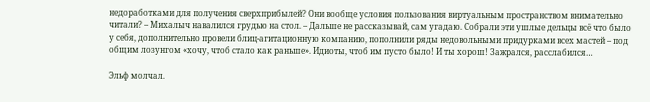недоработками для получения сверхприбылей? Они вообще условия пользования виртуальным пространством внимательно читали? – Михалыч навалился грудью на стол. – Дальше не рассказывай, сам угадаю. Собрали эти ушлые дельцы всё что было у себя, дополнительно провели блиц-агитационную компанию, пополнили ряды недовольными придурками всех мастей – под общим лозунгом «хочу, чтоб стало как раньше». Идиоты, чтоб им пусто было! И ты хорош! Зажрался, расслабился…

Эльф молчал.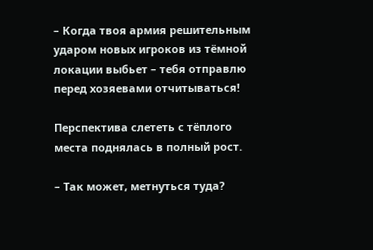– Когда твоя армия решительным ударом новых игроков из тёмной локации выбьет – тебя отправлю перед хозяевами отчитываться!

Перспектива слететь с тёплого места поднялась в полный рост.

– Так может, метнуться туда?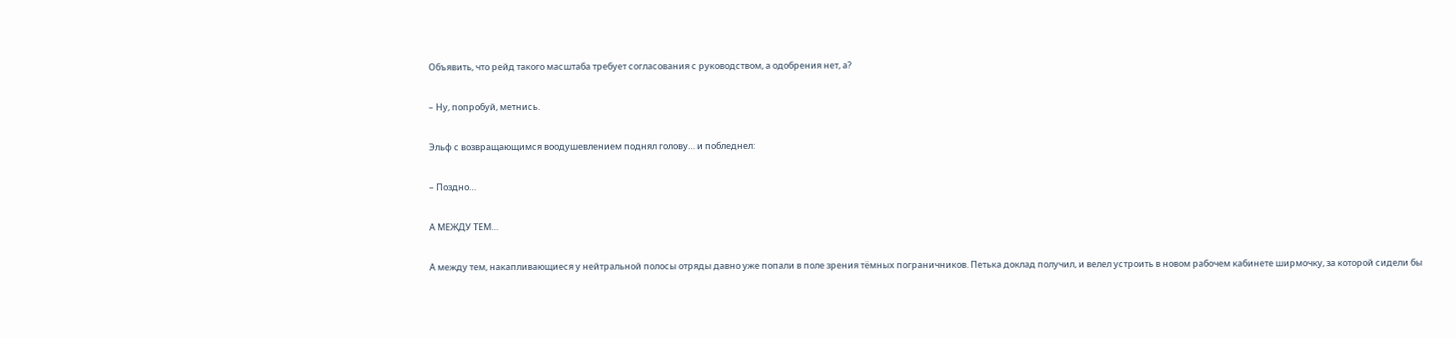Объявить, что рейд такого масштаба требует согласования с руководством, а одобрения нет, а?

– Ну, попробуй, метнись.

Эльф с возвращающимся воодушевлением поднял голову… и побледнел:

– Поздно…

А МЕЖДУ ТЕМ…

А между тем, накапливающиеся у нейтральной полосы отряды давно уже попали в поле зрения тёмных пограничников. Петька доклад получил, и велел устроить в новом рабочем кабинете ширмочку, за которой сидели бы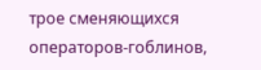трое сменяющихся операторов-гоблинов,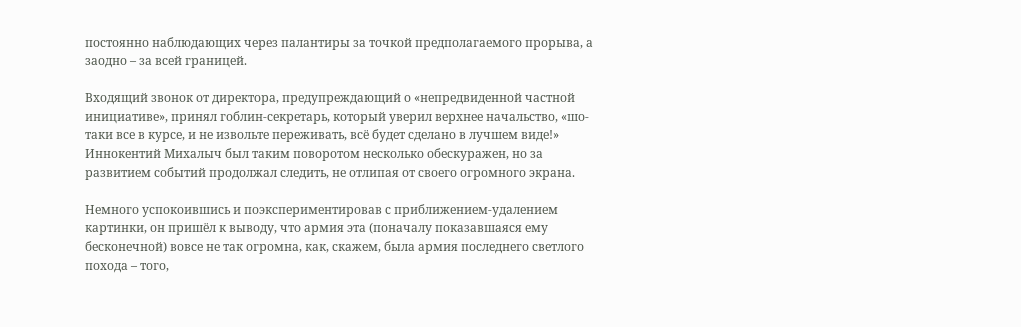постоянно наблюдающих через палантиры за точкой предполагаемого прорыва, а заодно – за всей границей.

Входящий звонок от директора, предупреждающий о «непредвиденной частной инициативе», принял гоблин-секретарь, который уверил верхнее начальство, «шо-таки все в курсе, и не извольте переживать, всё будет сделано в лучшем виде!» Иннокентий Михалыч был таким поворотом несколько обескуражен, но за развитием событий продолжал следить, не отлипая от своего огромного экрана.

Немного успокоившись и поэкспериментировав с приближением-удалением картинки, он пришёл к выводу, что армия эта (поначалу показавшаяся ему бесконечной) вовсе не так огромна, как, скажем, была армия последнего светлого похода – того,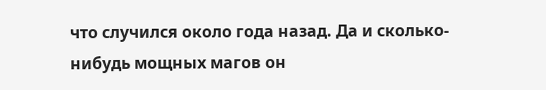что случился около года назад. Да и сколько-нибудь мощных магов он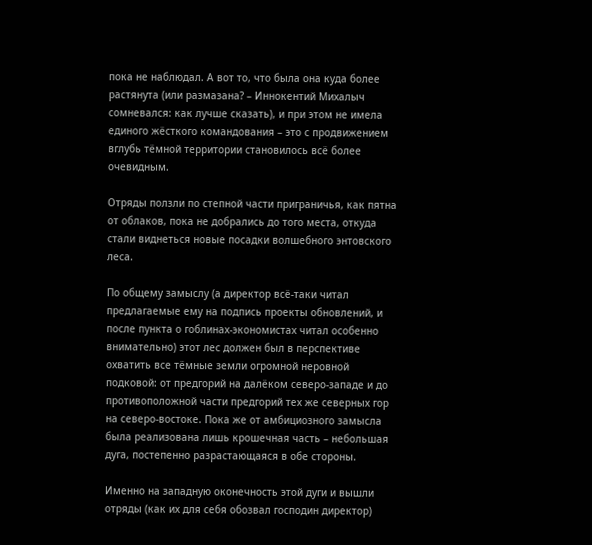пока не наблюдал. А вот то, что была она куда более растянута (или размазана? – Иннокентий Михалыч сомневался: как лучше сказать), и при этом не имела единого жёсткого командования – это с продвижением вглубь тёмной территории становилось всё более очевидным.

Отряды ползли по степной части приграничья, как пятна от облаков, пока не добрались до того места, откуда стали виднеться новые посадки волшебного энтовского леса.

По общему замыслу (а директор всё-таки читал предлагаемые ему на подпись проекты обновлений, и после пункта о гоблинах-экономистах читал особенно внимательно) этот лес должен был в перспективе охватить все тёмные земли огромной неровной подковой: от предгорий на далёком северо-западе и до противоположной части предгорий тех же северных гор на северо-востоке. Пока же от амбициозного замысла была реализована лишь крошечная часть – небольшая дуга, постепенно разрастающаяся в обе стороны.

Именно на западную оконечность этой дуги и вышли отряды (как их для себя обозвал господин директор)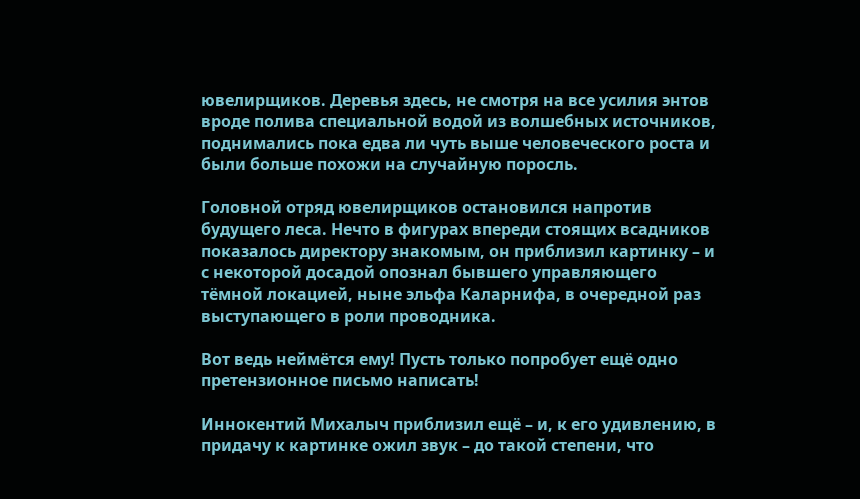ювелирщиков. Деревья здесь, не смотря на все усилия энтов вроде полива специальной водой из волшебных источников, поднимались пока едва ли чуть выше человеческого роста и были больше похожи на случайную поросль.

Головной отряд ювелирщиков остановился напротив будущего леса. Нечто в фигурах впереди стоящих всадников показалось директору знакомым, он приблизил картинку – и с некоторой досадой опознал бывшего управляющего тёмной локацией, ныне эльфа Каларнифа, в очередной раз выступающего в роли проводника.

Вот ведь неймётся ему! Пусть только попробует ещё одно претензионное письмо написать!

Иннокентий Михалыч приблизил ещё – и, к его удивлению, в придачу к картинке ожил звук – до такой степени, что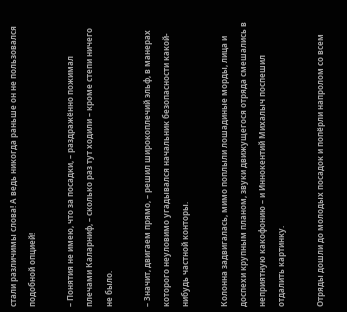стали различимы слова! А ведь никогда раньше он не пользовался подобной опцией!

– Понятия не имею, что за посадки, – раздражённо пожимал плечами Каларниф, – сколько раз тут ходили – кроме степи ничего не было.

– Значит, двигаем прямо, – решил широкоплечий эльф, в манерах которого неуловимо угадывался начальник безопасности какой-нибудь частной конторы.

Колонна задвигалась, мимо поплыли лошадиные морды, лица и доспехи крупным планом, звуки движущегося отряда смешались в неприятную какофонию – и Иннокентий Михалыч поспешил отдалить картинку.

Отряды дошли до молодых посадок и попёрли напролом со всем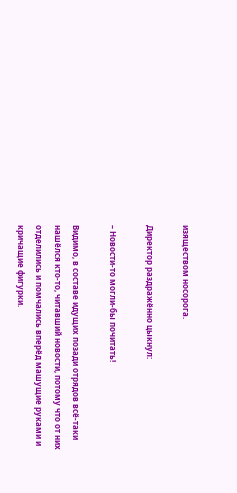изяществом носорога.

Директор раздражённо цыкнул:

– Новости-то могли-бы почитать!

Видимо, в составе идущих позади отрядов всё-таки нашёлся кто-то, читавший новости, потому что от них отделились и помчались вперёд машущие руками и кричащие фигурки.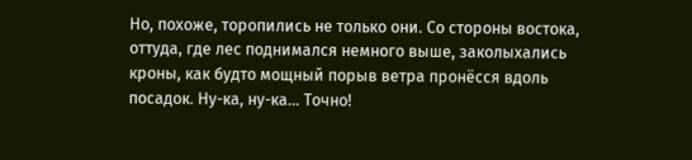Но, похоже, торопились не только они. Со стороны востока, оттуда, где лес поднимался немного выше, заколыхались кроны, как будто мощный порыв ветра пронёсся вдоль посадок. Ну-ка, ну-ка… Точно!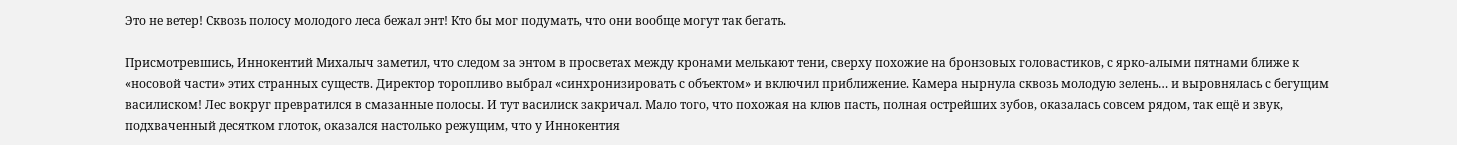Это не ветер! Сквозь полосу молодого леса бежал энт! Кто бы мог подумать, что они вообще могут так бегать.

Присмотревшись, Иннокентий Михалыч заметил, что следом за энтом в просветах между кронами мелькают тени, сверху похожие на бронзовых головастиков, с ярко-алыми пятнами ближе к «носовой части» этих странных существ. Директор торопливо выбрал «синхронизировать с объектом» и включил приближение. Камера нырнула сквозь молодую зелень… и выровнялась с бегущим василиском! Лес вокруг превратился в смазанные полосы. И тут василиск закричал. Мало того, что похожая на клюв пасть, полная острейших зубов, оказалась совсем рядом, так ещё и звук, подхваченный десятком глоток, оказался настолько режущим, что у Иннокентия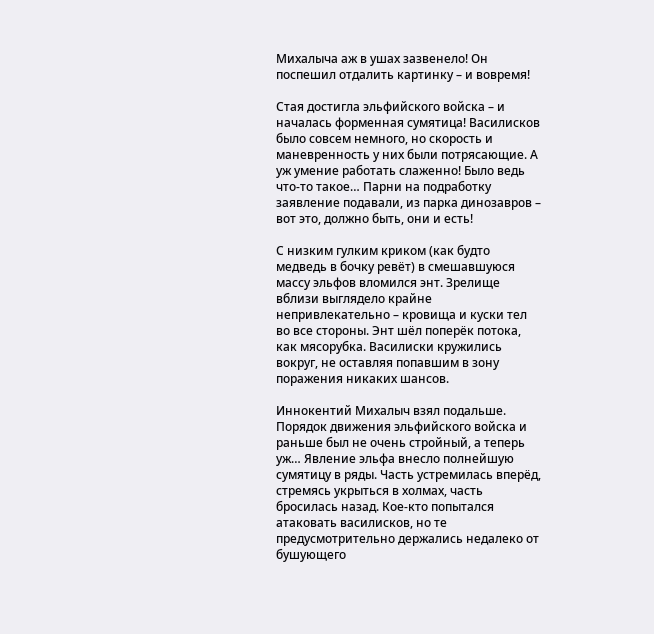Михалыча аж в ушах зазвенело! Он поспешил отдалить картинку – и вовремя!

Стая достигла эльфийского войска – и началась форменная сумятица! Василисков было совсем немного, но скорость и маневренность у них были потрясающие. А уж умение работать слаженно! Было ведь что-то такое… Парни на подработку заявление подавали, из парка динозавров – вот это, должно быть, они и есть!

С низким гулким криком (как будто медведь в бочку ревёт) в смешавшуюся массу эльфов вломился энт. Зрелище вблизи выглядело крайне непривлекательно – кровища и куски тел во все стороны. Энт шёл поперёк потока, как мясорубка. Василиски кружились вокруг, не оставляя попавшим в зону поражения никаких шансов.

Иннокентий Михалыч взял подальше. Порядок движения эльфийского войска и раньше был не очень стройный, а теперь уж… Явление эльфа внесло полнейшую сумятицу в ряды. Часть устремилась вперёд, стремясь укрыться в холмах, часть бросилась назад. Кое-кто попытался атаковать василисков, но те предусмотрительно держались недалеко от бушующего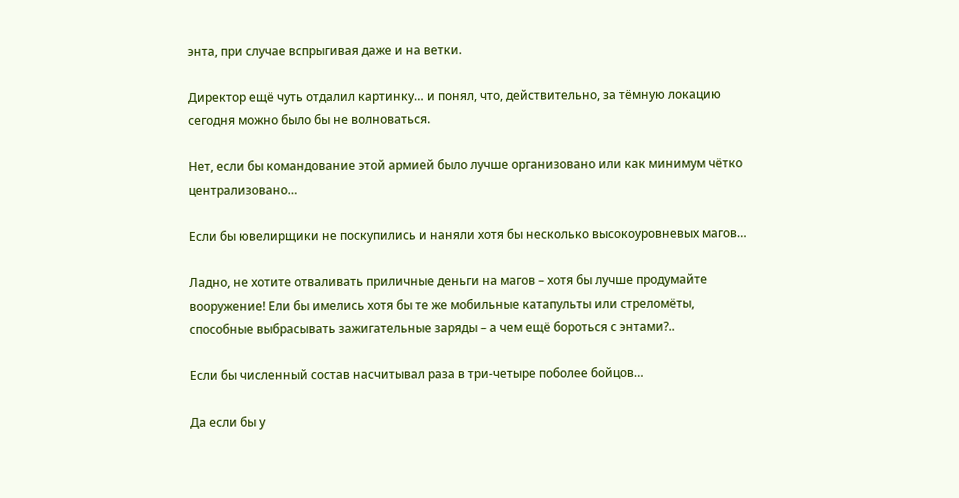энта, при случае вспрыгивая даже и на ветки.

Директор ещё чуть отдалил картинку… и понял, что, действительно, за тёмную локацию сегодня можно было бы не волноваться.

Нет, если бы командование этой армией было лучше организовано или как минимум чётко централизовано…

Если бы ювелирщики не поскупились и наняли хотя бы несколько высокоуровневых магов…

Ладно, не хотите отваливать приличные деньги на магов – хотя бы лучше продумайте вооружение! Ели бы имелись хотя бы те же мобильные катапульты или стреломёты, способные выбрасывать зажигательные заряды – а чем ещё бороться с энтами?..

Если бы численный состав насчитывал раза в три-четыре поболее бойцов…

Да если бы у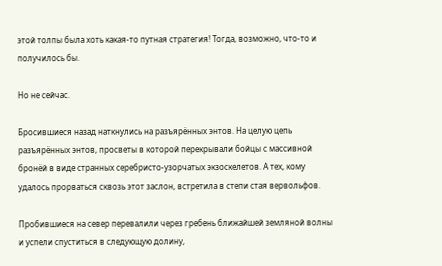этой толпы была хоть какая-то путная стратегия! Тогда, возможно, что-то и получилось бы.

Но не сейчас.

Бросившиеся назад наткнулись на разъярённых энтов. На целую цепь разъярённых энтов, просветы в которой перекрывали бойцы с массивной бронёй в виде странных серебристо-узорчатых экзоскелетов. А тех, кому удалось прорваться сквозь этот заслон, встретила в степи стая вервольфов.

Пробившиеся на север перевалили через гребень ближайшей земляной волны и успели спуститься в следующую долину,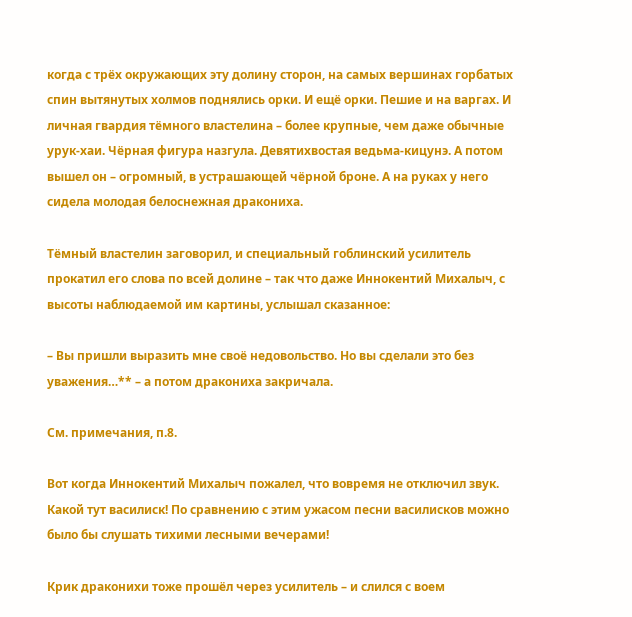когда с трёх окружающих эту долину сторон, на самых вершинах горбатых спин вытянутых холмов поднялись орки. И ещё орки. Пешие и на варгах. И личная гвардия тёмного властелина – более крупные, чем даже обычные урук-хаи. Чёрная фигура назгула. Девятихвостая ведьма-кицунэ. А потом вышел он – огромный, в устрашающей чёрной броне. А на руках у него сидела молодая белоснежная дракониха.

Тёмный властелин заговорил, и специальный гоблинский усилитель прокатил его слова по всей долине – так что даже Иннокентий Михалыч, с высоты наблюдаемой им картины, услышал сказанное:

– Вы пришли выразить мне своё недовольство. Но вы сделали это без уважения…** – а потом дракониха закричала.

См. примечания, п.8.

Вот когда Иннокентий Михалыч пожалел, что вовремя не отключил звук. Какой тут василиск! По сравнению с этим ужасом песни василисков можно было бы слушать тихими лесными вечерами!

Крик драконихи тоже прошёл через усилитель – и слился с воем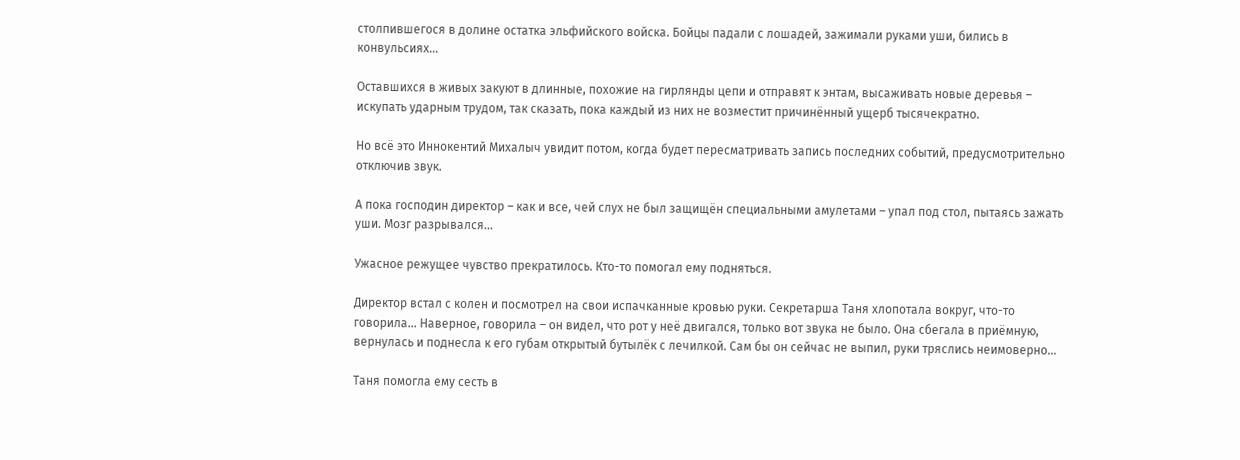столпившегося в долине остатка эльфийского войска. Бойцы падали с лошадей, зажимали руками уши, бились в конвульсиях…

Оставшихся в живых закуют в длинные, похожие на гирлянды цепи и отправят к энтам, высаживать новые деревья – искупать ударным трудом, так сказать, пока каждый из них не возместит причинённый ущерб тысячекратно.

Но всё это Иннокентий Михалыч увидит потом, когда будет пересматривать запись последних событий, предусмотрительно отключив звук.

А пока господин директор – как и все, чей слух не был защищён специальными амулетами – упал под стол, пытаясь зажать уши. Мозг разрывался…

Ужасное режущее чувство прекратилось. Кто-то помогал ему подняться.

Директор встал с колен и посмотрел на свои испачканные кровью руки. Секретарша Таня хлопотала вокруг, что-то говорила… Наверное, говорила – он видел, что рот у неё двигался, только вот звука не было. Она сбегала в приёмную, вернулась и поднесла к его губам открытый бутылёк с лечилкой. Сам бы он сейчас не выпил, руки тряслись неимоверно…

Таня помогла ему сесть в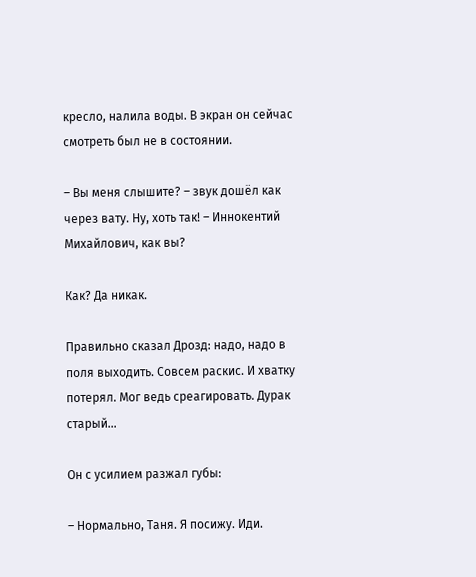кресло, налила воды. В экран он сейчас смотреть был не в состоянии.

– Вы меня слышите? – звук дошёл как через вату. Ну, хоть так! – Иннокентий Михайлович, как вы?

Как? Да никак.

Правильно сказал Дрозд: надо, надо в поля выходить. Совсем раскис. И хватку потерял. Мог ведь среагировать. Дурак старый…

Он с усилием разжал губы:

– Нормально, Таня. Я посижу. Иди.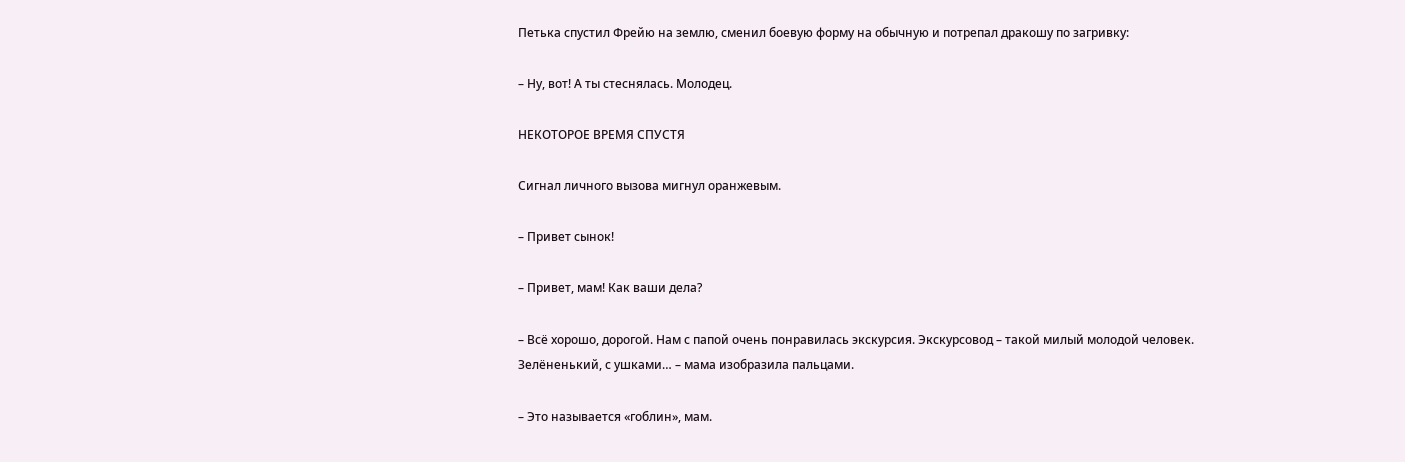Петька спустил Фрейю на землю, сменил боевую форму на обычную и потрепал дракошу по загривку:

– Ну, вот! А ты стеснялась. Молодец.

НЕКОТОРОЕ ВРЕМЯ СПУСТЯ

Сигнал личного вызова мигнул оранжевым.

– Привет сынок!

– Привет, мам! Как ваши дела?

– Всё хорошо, дорогой. Нам с папой очень понравилась экскурсия. Экскурсовод – такой милый молодой человек. Зелёненький, с ушками… – мама изобразила пальцами.

– Это называется «гоблин», мам.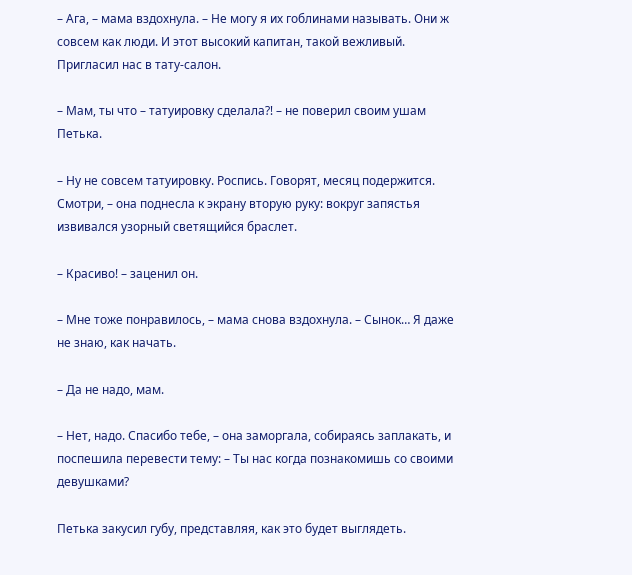– Ага, – мама вздохнула. – Не могу я их гоблинами называть. Они ж совсем как люди. И этот высокий капитан, такой вежливый. Пригласил нас в тату-салон.

– Мам, ты что – татуировку сделала⁈ – не поверил своим ушам Петька.

– Ну не совсем татуировку. Роспись. Говорят, месяц подержится. Смотри, – она поднесла к экрану вторую руку: вокруг запястья извивался узорный светящийся браслет.

– Красиво! – заценил он.

– Мне тоже понравилось, – мама снова вздохнула. – Сынок… Я даже не знаю, как начать.

– Да не надо, мам.

– Нет, надо. Спасибо тебе, – она заморгала, собираясь заплакать, и поспешила перевести тему: – Ты нас когда познакомишь со своими девушками?

Петька закусил губу, представляя, как это будет выглядеть.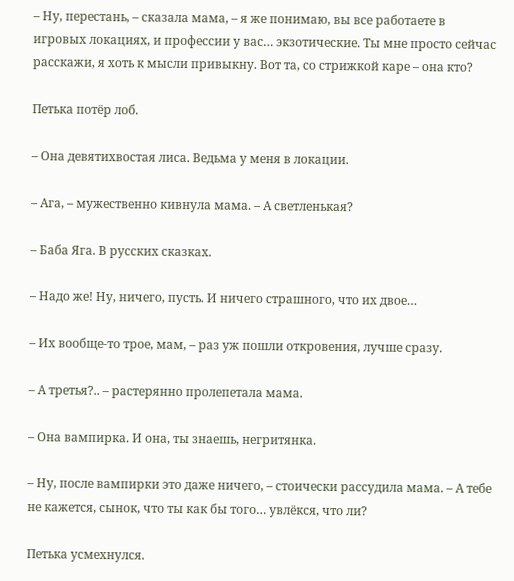– Ну, перестань, – сказала мама, – я же понимаю, вы все работаете в игровых локациях, и профессии у вас… экзотические. Ты мне просто сейчас расскажи, я хоть к мысли привыкну. Вот та, со стрижкой каре – она кто?

Петька потёр лоб.

– Она девятихвостая лиса. Ведьма у меня в локации.

– Ага, – мужественно кивнула мама. – А светленькая?

– Баба Яга. В русских сказках.

– Надо же! Ну, ничего, пусть. И ничего страшного, что их двое…

– Их вообще-то трое, мам, – раз уж пошли откровения, лучше сразу.

– А третья?.. – растерянно пролепетала мама.

– Она вампирка. И она, ты знаешь, негритянка.

– Ну, после вампирки это даже ничего, – стоически рассудила мама. – А тебе не кажется, сынок, что ты как бы того… увлёкся, что ли?

Петька усмехнулся.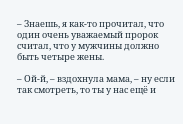– Знаешь, я как-то прочитал, что один очень уважаемый пророк считал, что у мужчины должно быть четыре жены.

– Ой-й, – вздохнула мама, – ну если так смотреть, то ты у нас ещё и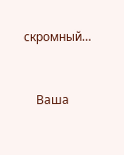скромный…


    Ваша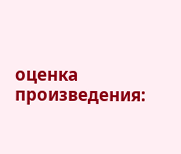оценка произведения: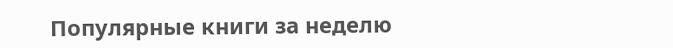Популярные книги за неделю